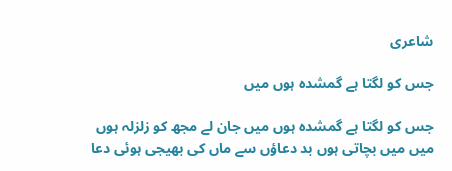شاعری

جس کو لگتا ہے گمشدہ ہوں میں

جس کو لگتا ہے گمشدہ ہوں میں جان لے مجھ کو زلزلہ ہوں میں میں بچاتی ہوں بد دعاؤں سے ماں کی بھیجی ہوئی دعا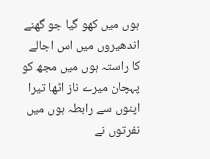ہوں میں کھو گیا جو گھنے اندھیروں میں اس اجالے کا راستہ ہوں میں مجھ کو پہچان میرے ناز اٹھا تیرا اپنوں سے رابطہ ہوں میں نفرتوں نے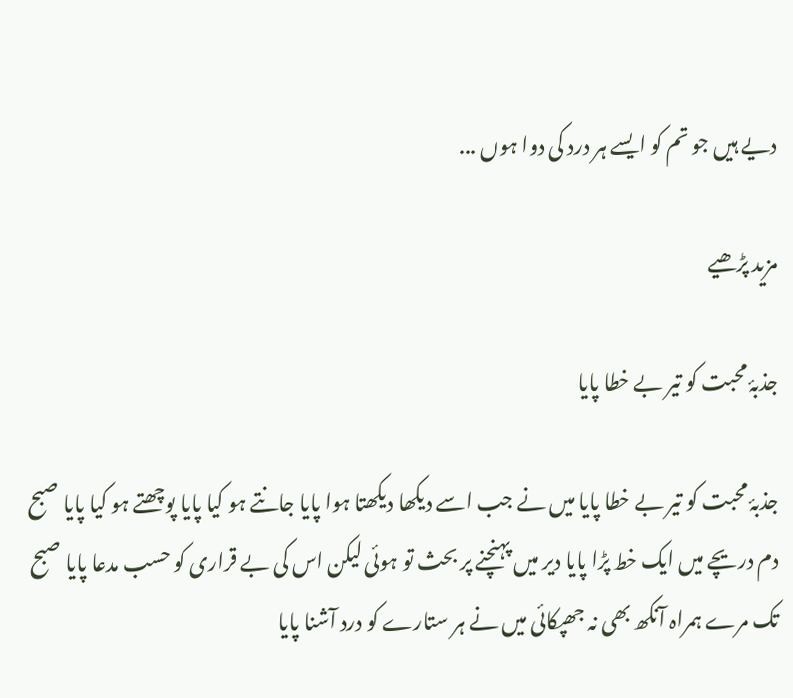دیے ہیں جو تم کو ایسے ہر درد کی دوا ہوں ...

مزید پڑھیے

جذبۂ محبت کو تیر بے خطا پایا

جذبۂ محبت کو تیر بے خطا پایا میں نے جب اسے دیکھا دیکھتا ہوا پایا جانتے ہو کیا پایا پوچھتے ہو کیا پایا صبح دم دریچے میں ایک خط پڑا پایا دیر میں پہنچنے پر بحث تو ہوئی لیکن اس کی بے قراری کو حسب مدعا پایا صبح تک مرے ہمراہ آنکھ بھی نہ جھپکائی میں نے ہر ستارے کو درد آشنا پایا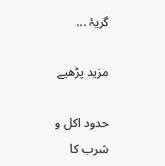گریۂ ...

مزید پڑھیے

حدود اکل و شرب کا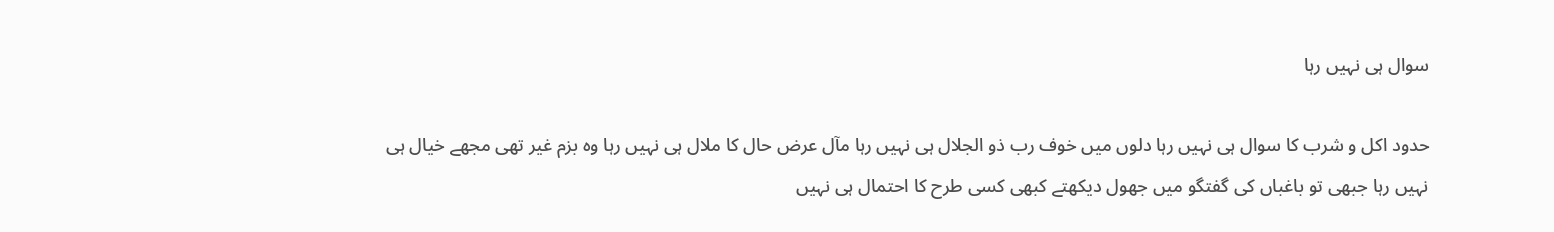سوال ہی نہیں رہا

حدود اکل و شرب کا سوال ہی نہیں رہا دلوں میں خوف رب ذو الجلال ہی نہیں رہا مآل عرض حال کا ملال ہی نہیں رہا وہ بزم غیر تھی مجھے خیال ہی نہیں رہا جبھی تو باغباں کی گفتگو میں جھول دیکھتے کبھی کسی طرح کا احتمال ہی نہیں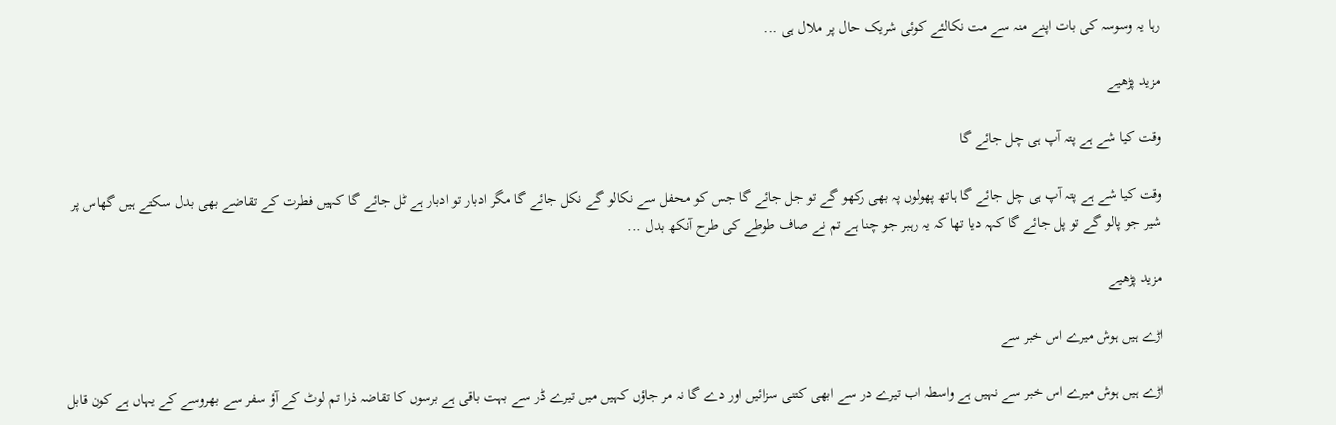رہا یہ وسوسہ کی بات اپنے منہ سے مت نکالئے کوئی شریک حال پر ملال ہی ...

مزید پڑھیے

وقت کیا شے ہے پتہ آپ ہی چل جائے گا

وقت کیا شے ہے پتہ آپ ہی چل جائے گا ہاتھ پھولوں پہ بھی رکھو گے تو جل جائے گا جس کو محفل سے نکالو گے نکل جائے گا مگر ادبار تو ادبار ہے ٹل جائے گا کہیں فطرت کے تقاضے بھی بدل سکتے ہیں گھاس پر شیر جو پالو گے تو پل جائے گا کہہ دیا تھا کہ یہ رہبر جو چنا ہے تم نے صاف طوطے کی طرح آنکھ بدل ...

مزید پڑھیے

اڑے ہیں ہوش میرے اس خبر سے

اڑے ہیں ہوش میرے اس خبر سے نہیں ہے واسطہ اب تیرے در سے ابھی کتنی سزائیں اور دے گا نہ مر جاؤں کہیں میں تیرے ڈر سے بہت باقی ہے برسوں کا تقاضہ ذرا تم لوٹ کے آؤ سفر سے بھروسے کے یہاں ہے کون قابل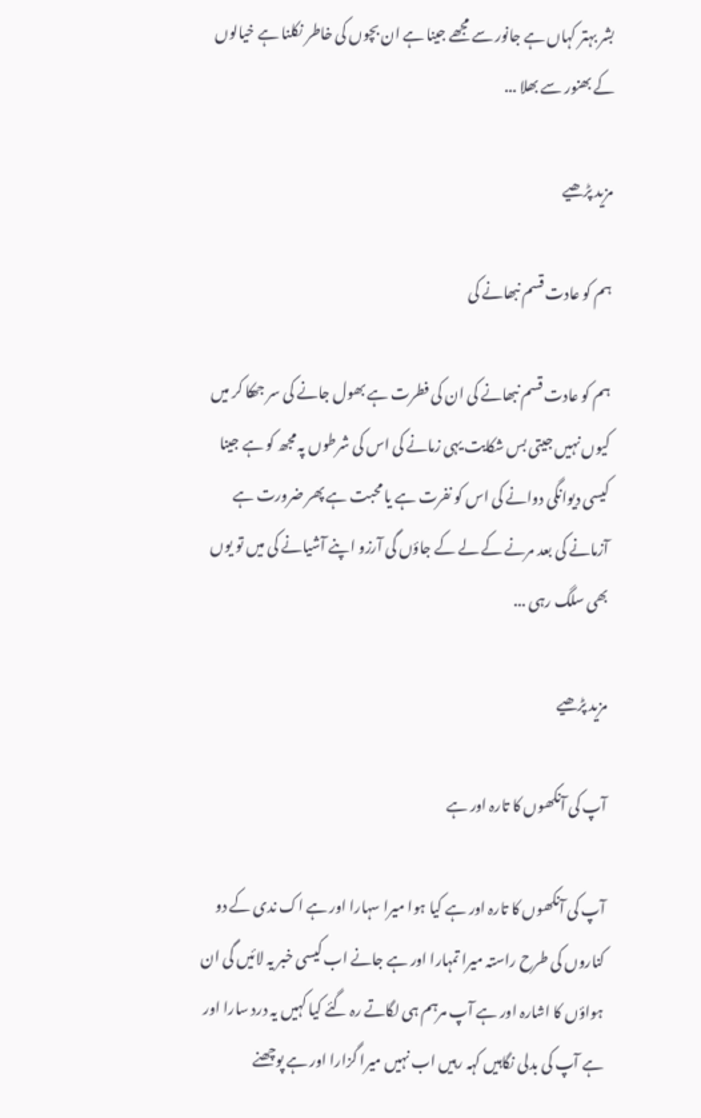بشر بہتر کہاں ہے جانور سے مجھے جینا ہے ان بچوں کی خاطر نکلنا ہے خیالوں کے بھنور سے بھلا ...

مزید پڑھیے

ہم کو عادت قسم نبھانے کی

ہم کو عادت قسم نبھانے کی ان کی فطرت ہے بھول جانے کی سر جھکا کر میں کیوں نہیں جیتی بس شکایت یہی زمانے کی اس کی شرطوں پہ مجھ کو ہے جینا کیسی دیوانگی دوانے کی اس کو نفرت ہے یا محبت ہے پھر ضرورت ہے آزمانے کی بعد مرنے کے لے کے جاؤں گی آرزو اپنے آشیانے کی میں تو یوں بھی سلگ رہی ...

مزید پڑھیے

آپ کی آنکھوں کا تارہ اور ہے

آپ کی آنکھوں کا تارہ اور ہے کیا ہوا میرا سہارا اور ہے اک ندی کے دو کناروں کی طرح راستہ میرا تمہارا اور ہے جانے اب کیسی خبر یہ لائیں گی ان ہواؤں کا اشارہ اور ہے آپ مرہم ہی لگاتے رہ گئے کیا کہیں یہ درد سارا اور ہے آپ کی بدلی نگاہیں کہہ رہیں اب نہیں میرا گزارا اور ہے پوچھنے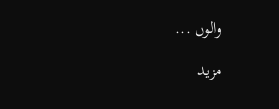والوں ...

مزید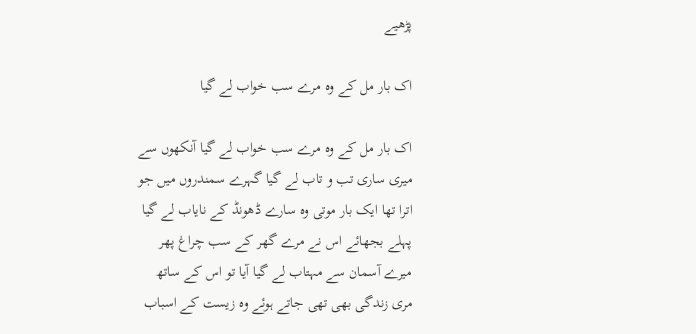پڑھیے

اک بار مل کے وہ مرے سب خواب لے گیا

اک بار مل کے وہ مرے سب خواب لے گیا آنکھوں سے میری ساری تب و تاب لے گیا گہرے سمندروں میں جو اترا تھا ایک بار موتی وہ سارے ڈھونڈ کے نایاب لے گیا پہلے بجھائے اس نے مرے گھر کے سب چراغ پھر میرے آسمان سے مہتاب لے گیا آیا تو اس کے ساتھ مری زندگی بھی تھی جاتے ہوئے وہ زیست کے اسباب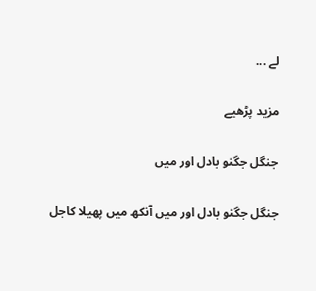لے ...

مزید پڑھیے

جنگل جگنو بادل اور میں

جنگل جگنو بادل اور میں آنکھ میں پھیلا کاجل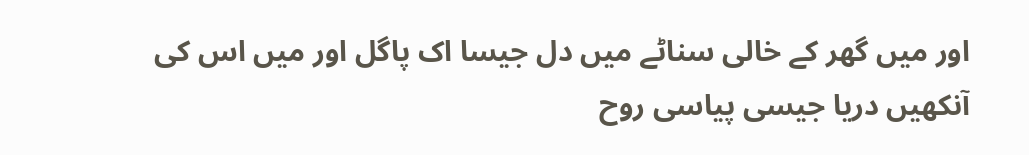اور میں گھر کے خالی سناٹے میں دل جیسا اک پاگل اور میں اس کی آنکھیں دریا جیسی پیاسی روح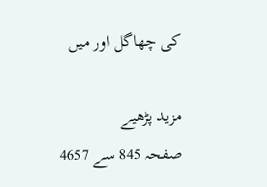کی چھاگل اور میں

مزید پڑھیے
صفحہ 845 سے 4657